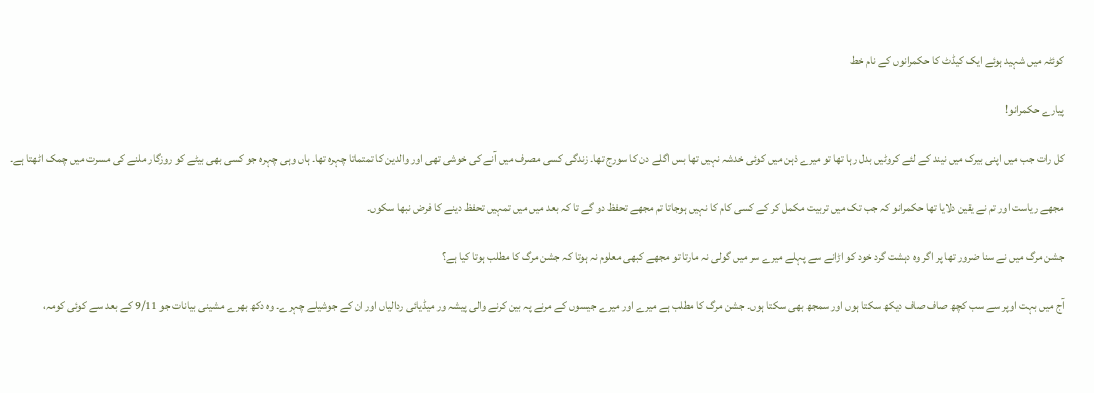کوئٹہ میں شہید ہوئے ایک کیڈٹ کا حکمرانوں کے نام خط

پیارے حکمرانو!

کل رات جب میں اپنی بیرک میں نیند کے لئے کروٹیں بدل رہا تھا تو میرے ذہن میں کوئی خدشہ نہیں تھا بس اگلے دن کا سورج تھا۔ زندگی کسی مصرف میں آنے کی خوشی تھی اور والدین کا تمتماتا چہرہ تھا۔ ہاں وہی چہرہ جو کسی بھی بیٹے کو روزگار ملنے کی مسرت میں چمک اٹھتا ہے۔

مجھے ریاست اور تم نے یقین دلایا تھا حکمرانو کہ جب تک میں تربیت مکمل کر کے کسی کام کا نہیں ہوجاتا تم مجھے تحفظ دو گے تا کہ بعد میں میں تمہیں تحفظ دینے کا فرض نبھا سکوں۔

جشن مرگ میں نے سنا ضرور تھا پر اگر وہ دہشت گرد خود کو اڑانے سے پہلے میرے سر میں گولی نہ مارتا تو مجھے کبھی معلوم نہ ہوتا کہ جشن مرگ کا مطلب ہوتا کیا ہے؟

آج میں بہت اوپر سے سب کچھ صاف صاف دیکھ سکتا ہوں اور سمجھ بھی سکتا ہوں۔ جشن مرگ کا مطلب ہے میرے اور میرے جیسوں کے مرنے پہ بین کرنے والی پیشہ ور میڈیائی ردالیاں اور ان کے جوشیلے چہرے۔ وہ دکھ بھرے مشینی بیانات جو 9/11 کے بعد سے کوئی کومہ،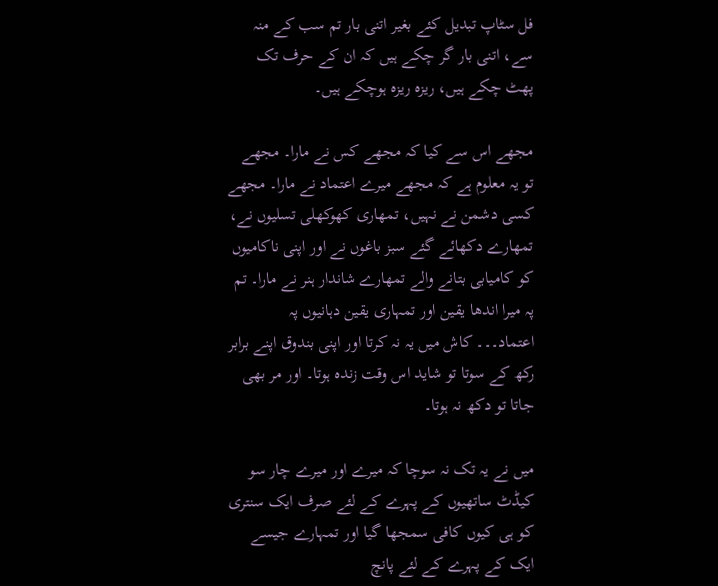فل سٹاپ تبدیل کئے بغیر اتنی بار تم سب کے منہ سے، اتنی بار گر چکے ہیں کہ ان کے حرف تک پھٹ چکے ہیں، ریزہ ریزہ ہوچکے ہیں۔

مجھے اس سے کیا کہ مجھے کس نے مارا۔ مجھے تو یہ معلوم ہے کہ مجھے میرے اعتماد نے مارا۔ مجھے کسی دشمن نے نہیں، تمھاری کھوکھلی تسلیوں نے، تمھارے دکھائے گئے سبز باغوں نے اور اپنی ناکامیوں کو کامیابی بتانے والے تمھارے شاندار ہنر نے مارا۔ تم پہ میرا اندھا یقین اور تمہاری یقین دہانیوں پہ اعتماد۔۔۔ کاش میں یہ نہ کرتا اور اپنی بندوق اپنے برابر رکھ کے سوتا تو شاید اس وقت زندہ ہوتا۔ اور مر بھی جاتا تو دکھ نہ ہوتا۔

میں نے یہ تک نہ سوچا کہ میرے اور میرے چار سو کیڈٹ ساتھیوں کے پہرے کے لئے صرف ایک سنتری کو ہی کیوں کافی سمجھا گیا اور تمہارے جیسے ایک کے پہرے کے لئے پانچ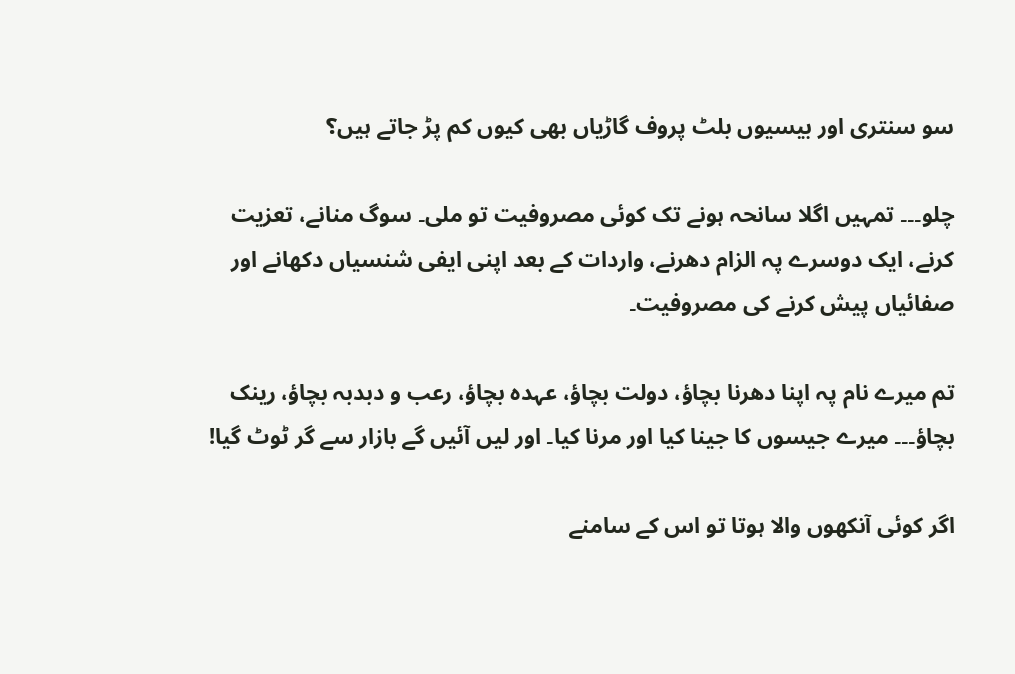سو سنتری اور بیسیوں بلٹ پروف گاڑیاں بھی کیوں کم پڑ جاتے ہیں؟

چلو۔۔۔ تمہیں اگلا سانحہ ہونے تک کوئی مصروفیت تو ملی۔ سوگ منانے، تعزیت کرنے، ایک دوسرے پہ الزام دھرنے، واردات کے بعد اپنی ایفی شنسیاں دکھانے اور صفائیاں پیش کرنے کی مصروفیت۔

تم میرے نام پہ اپنا دھرنا بچاؤ، دولت بچاؤ، عہدہ بچاؤ، رعب و دبدبہ بچاؤ، رینک بچاؤ۔۔۔ میرے جیسوں کا جینا کیا اور مرنا کیا۔ اور لیں آئیں گے بازار سے گر ٹوٹ گیا!

اگر کوئی آنکھوں والا ہوتا تو اس کے سامنے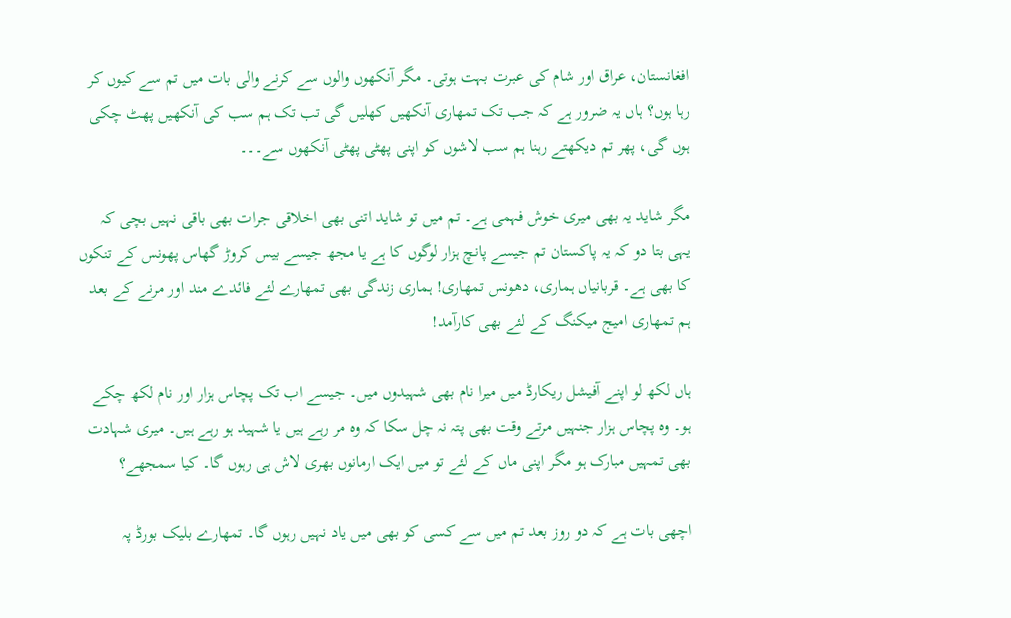افغانستان، عراق اور شام کی عبرت بہت ہوتی۔ مگر آنکھوں والوں سے کرنے والی بات میں تم سے کیوں کر رہا ہوں؟ ہاں یہ ضرور ہے کہ جب تک تمھاری آنکھیں کھلیں گی تب تک ہم سب کی آنکھیں پھٹ چکی ہوں گی، پھر تم دیکھتے رہنا ہم سب لاشوں کو اپنی پھٹی پھٹی آنکھوں سے۔۔۔

مگر شاید یہ بھی میری خوش فہمی ہے۔ تم میں تو شاید اتنی بھی اخلاقی جرات بھی باقی نہیں بچی کہ یہی بتا دو کہ یہ پاکستان تم جیسے پانچ ہزار لوگوں کا ہے یا مجھ جیسے بیس کروڑ گھاس پھونس کے تنکوں کا بھی ہے۔ قربانیاں ہماری، دھونس تمھاری! ہماری زندگی بھی تمھارے لئے فائدے مند اور مرنے کے بعد ہم تمھاری امیج میکنگ کے لئے بھی کارآمد!

ہاں لکھ لو اپنے آفیشل ریکارڈ میں میرا نام بھی شہیدوں میں۔ جیسے اب تک پچاس ہزار اور نام لکھ چکے ہو۔ وہ پچاس ہزار جنہیں مرتے وقت بھی پتہ نہ چل سکا کہ وہ مر رہے ہیں یا شہید ہو رہے ہیں۔ میری شہادت بھی تمہیں مبارک ہو مگر اپنی ماں کے لئے تو میں ایک ارمانوں بھری لاش ہی رہوں گا۔ کیا سمجھے؟

اچھی بات ہے کہ دو روز بعد تم میں سے کسی کو بھی میں یاد نہیں رہوں گا۔ تمھارے بلیک بورڈ پہ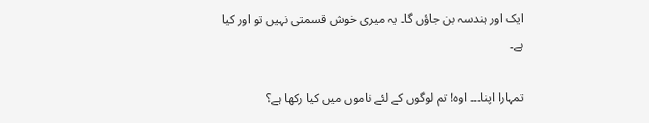ایک اور ہندسہ بن جاؤں گا۔ یہ میری خوش قسمتی نہیں تو اور کیا ہے۔

تمہارا اپنا۔۔۔ اوہ! تم لوگوں کے لئے ناموں میں کیا رکھا ہے؟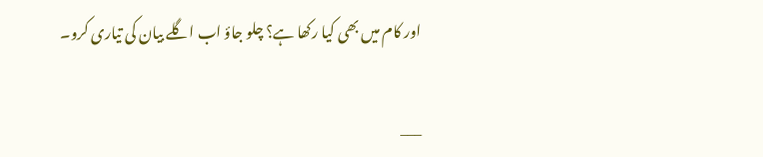اور کام میں بھی کیا رکھا ہے؟ چلو جاؤ اب اگلے بیان کی تیاری کرو۔

___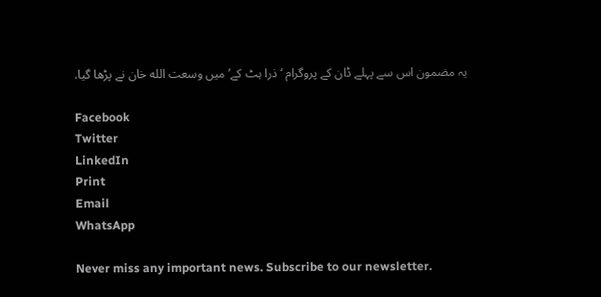یہ مضمون اس سے پہلے ڈان کے پروگرام ‘ذرا ہٹ کے’ میں وسعت الله خان نے پڑھا گیا.

Facebook
Twitter
LinkedIn
Print
Email
WhatsApp

Never miss any important news. Subscribe to our newsletter.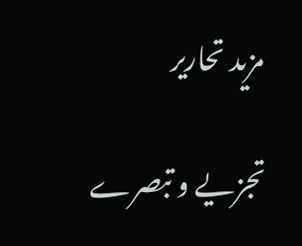مزید تحاریر

تجزیے و تبصرے